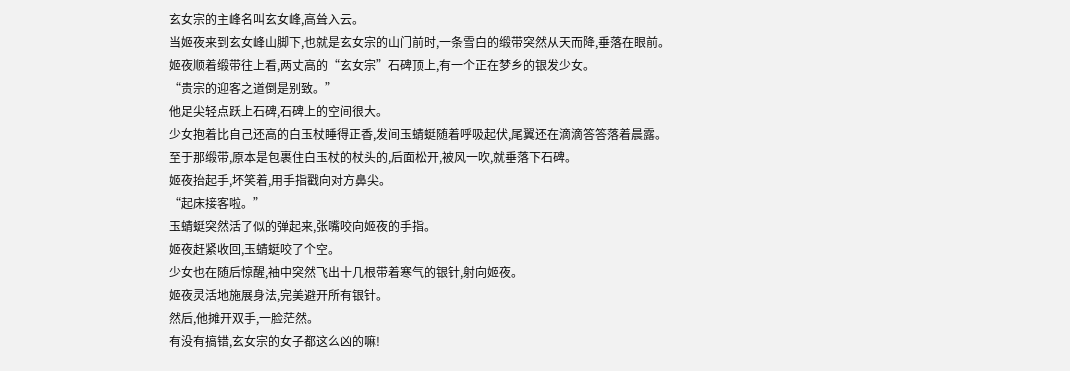玄女宗的主峰名叫玄女峰,高耸入云。
当姬夜来到玄女峰山脚下,也就是玄女宗的山门前时,一条雪白的缎带突然从天而降,垂落在眼前。
姬夜顺着缎带往上看,两丈高的“玄女宗”石碑顶上,有一个正在梦乡的银发少女。
“贵宗的迎客之道倒是别致。”
他足尖轻点跃上石碑,石碑上的空间很大。
少女抱着比自己还高的白玉杖睡得正香,发间玉蜻蜓随着呼吸起伏,尾翼还在滴滴答答落着晨露。
至于那缎带,原本是包裹住白玉杖的杖头的,后面松开,被风一吹,就垂落下石碑。
姬夜抬起手,坏笑着,用手指戳向对方鼻尖。
“起床接客啦。”
玉蜻蜓突然活了似的弹起来,张嘴咬向姬夜的手指。
姬夜赶紧收回,玉蜻蜓咬了个空。
少女也在随后惊醒,袖中突然飞出十几根带着寒气的银针,射向姬夜。
姬夜灵活地施展身法,完美避开所有银针。
然后,他摊开双手,一脸茫然。
有没有搞错,玄女宗的女子都这么凶的嘛!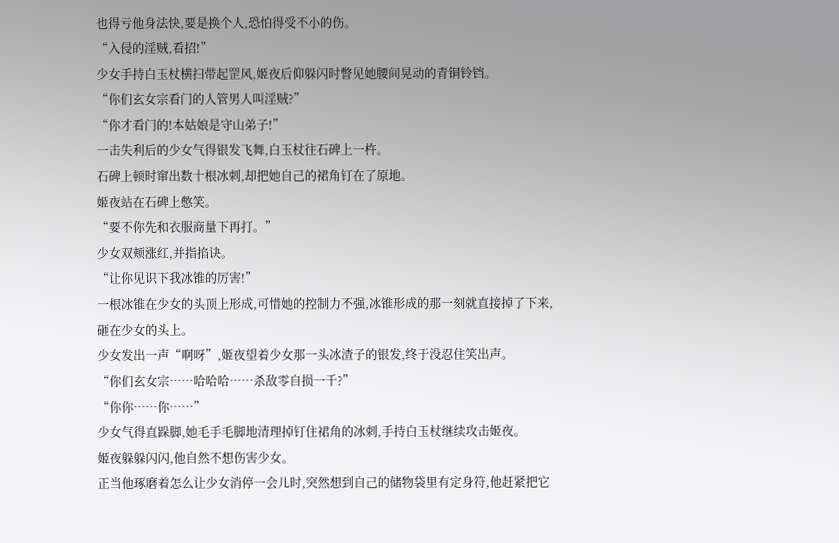也得亏他身法快,要是换个人,恐怕得受不小的伤。
“入侵的淫贼,看招!”
少女手持白玉杖横扫带起罡风,姬夜后仰躲闪时瞥见她腰间晃动的青铜铃铛。
“你们玄女宗看门的人管男人叫淫贼?”
“你才看门的!本姑娘是守山弟子!”
一击失利后的少女气得银发飞舞,白玉杖往石碑上一杵。
石碑上顿时窜出数十根冰刺,却把她自己的裙角钉在了原地。
姬夜站在石碑上憋笑。
“要不你先和衣服商量下再打。”
少女双颊涨红,并指掐诀。
“让你见识下我冰锥的厉害!”
一根冰锥在少女的头顶上形成,可惜她的控制力不强,冰锥形成的那一刻就直接掉了下来,砸在少女的头上。
少女发出一声“啊呀”,姬夜望着少女那一头冰渣子的银发,终于没忍住笑出声。
“你们玄女宗……哈哈哈……杀敌零自损一千?”
“你你……你……”
少女气得直跺脚,她毛手毛脚地清理掉钉住裙角的冰刺,手持白玉杖继续攻击姬夜。
姬夜躲躲闪闪,他自然不想伤害少女。
正当他琢磨着怎么让少女消停一会儿时,突然想到自己的储物袋里有定身符,他赶紧把它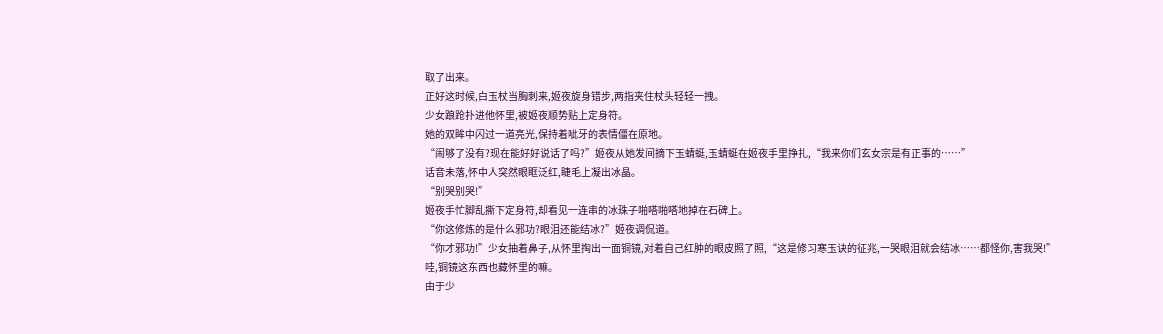取了出来。
正好这时候,白玉杖当胸刺来,姬夜旋身错步,两指夹住杖头轻轻一拽。
少女踉跄扑进他怀里,被姬夜顺势贴上定身符。
她的双眸中闪过一道亮光,保持着呲牙的表情僵在原地。
“闹够了没有?现在能好好说话了吗?”姬夜从她发间摘下玉蜻蜓,玉蜻蜓在姬夜手里挣扎,“我来你们玄女宗是有正事的……”
话音未落,怀中人突然眼眶泛红,睫毛上凝出冰晶。
“别哭别哭!”
姬夜手忙脚乱撕下定身符,却看见一连串的冰珠子啪嗒啪嗒地掉在石碑上。
“你这修炼的是什么邪功?眼泪还能结冰?”姬夜调侃道。
“你才邪功!”少女抽着鼻子,从怀里掏出一面铜镜,对着自己红肿的眼皮照了照,“这是修习寒玉诀的征兆,一哭眼泪就会结冰……都怪你,害我哭!”
哇,铜镜这东西也藏怀里的嘛。
由于少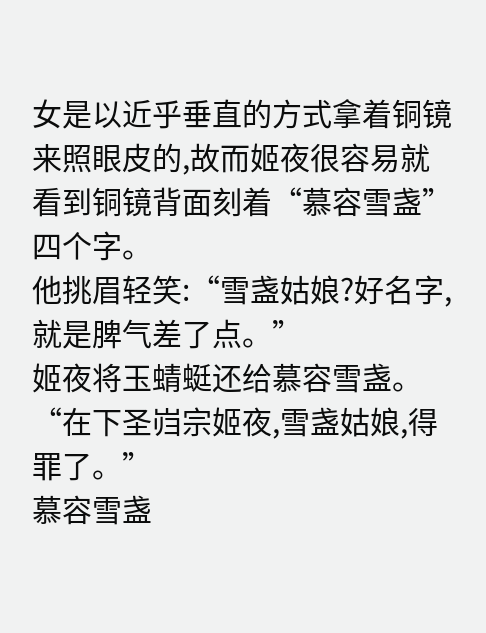女是以近乎垂直的方式拿着铜镜来照眼皮的,故而姬夜很容易就看到铜镜背面刻着“慕容雪盏”四个字。
他挑眉轻笑:“雪盏姑娘?好名字,就是脾气差了点。”
姬夜将玉蜻蜓还给慕容雪盏。
“在下圣岿宗姬夜,雪盏姑娘,得罪了。”
慕容雪盏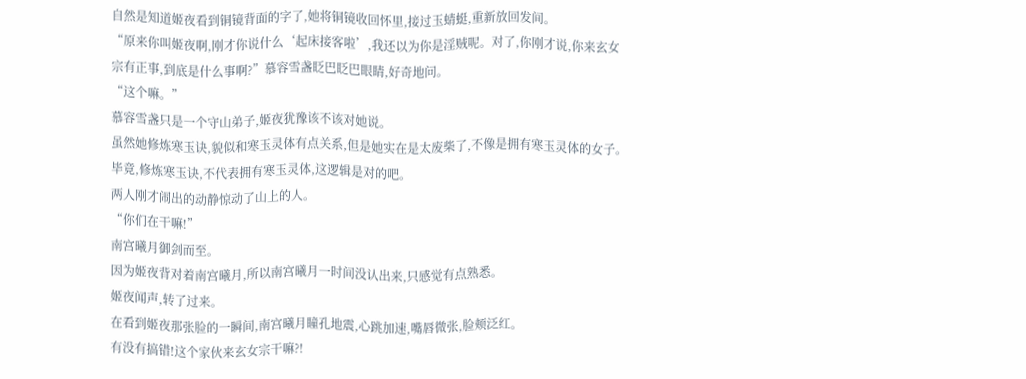自然是知道姬夜看到铜镜背面的字了,她将铜镜收回怀里,接过玉蜻蜓,重新放回发间。
“原来你叫姬夜啊,刚才你说什么‘起床接客啦’,我还以为你是淫贼呢。对了,你刚才说,你来玄女宗有正事,到底是什么事啊?”慕容雪盏眨巴眨巴眼睛,好奇地问。
“这个嘛。”
慕容雪盏只是一个守山弟子,姬夜犹豫该不该对她说。
虽然她修炼寒玉诀,貌似和寒玉灵体有点关系,但是她实在是太废柴了,不像是拥有寒玉灵体的女子。
毕竟,修炼寒玉诀,不代表拥有寒玉灵体,这逻辑是对的吧。
两人刚才闹出的动静惊动了山上的人。
“你们在干嘛!”
南宫曦月御剑而至。
因为姬夜背对着南宫曦月,所以南宫曦月一时间没认出来,只感觉有点熟悉。
姬夜闻声,转了过来。
在看到姬夜那张脸的一瞬间,南宫曦月瞳孔地震,心跳加速,嘴唇微张,脸颊泛红。
有没有搞错!这个家伙来玄女宗干嘛?!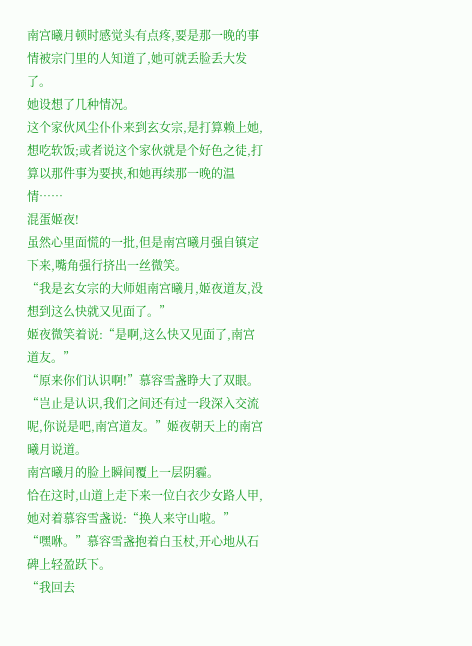南宫曦月顿时感觉头有点疼,要是那一晚的事情被宗门里的人知道了,她可就丢脸丢大发了。
她设想了几种情况。
这个家伙风尘仆仆来到玄女宗,是打算赖上她,想吃软饭;或者说这个家伙就是个好色之徒,打算以那件事为要挟,和她再续那一晚的温情……
混蛋姬夜!
虽然心里面慌的一批,但是南宫曦月强自镇定下来,嘴角强行挤出一丝微笑。
“我是玄女宗的大师姐南宫曦月,姬夜道友,没想到这么快就又见面了。”
姬夜微笑着说:“是啊,这么快又见面了,南宫道友。”
“原来你们认识啊!”慕容雪盏睁大了双眼。
“岂止是认识,我们之间还有过一段深入交流呢,你说是吧,南宫道友。”姬夜朝天上的南宫曦月说道。
南宫曦月的脸上瞬间覆上一层阴霾。
恰在这时,山道上走下来一位白衣少女路人甲,她对着慕容雪盏说:“换人来守山啦。”
“嘿咻。”慕容雪盏抱着白玉杖,开心地从石碑上轻盈跃下。
“我回去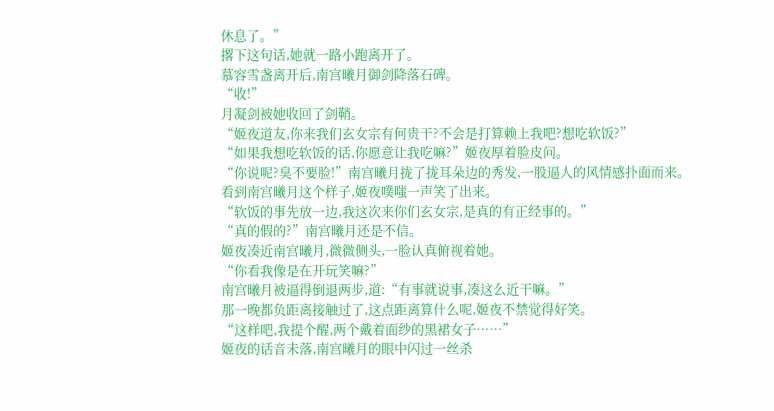休息了。”
撂下这句话,她就一路小跑离开了。
慕容雪盏离开后,南宫曦月御剑降落石碑。
“收!”
月凝剑被她收回了剑鞘。
“姬夜道友,你来我们玄女宗有何贵干?不会是打算赖上我吧?想吃软饭?”
“如果我想吃软饭的话,你愿意让我吃嘛?”姬夜厚着脸皮问。
“你说呢?臭不要脸!”南宫曦月拢了拢耳朵边的秀发,一股逼人的风情感扑面而来。
看到南宫曦月这个样子,姬夜噗嗤一声笑了出来。
“软饭的事先放一边,我这次来你们玄女宗,是真的有正经事的。”
“真的假的?”南宫曦月还是不信。
姬夜凑近南宫曦月,微微侧头,一脸认真俯视着她。
“你看我像是在开玩笑嘛?”
南宫曦月被逼得倒退两步,道:“有事就说事,凑这么近干嘛。”
那一晚都负距离接触过了,这点距离算什么呢,姬夜不禁觉得好笑。
“这样吧,我提个醒,两个戴着面纱的黑裙女子……”
姬夜的话音未落,南宫曦月的眼中闪过一丝杀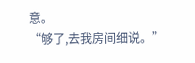意。
“够了,去我房间细说。”